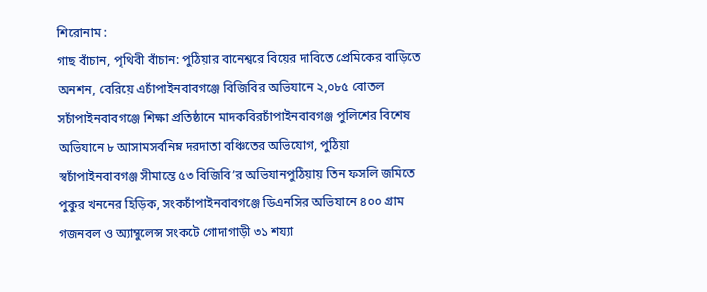শিরোনাম :
গাছ বাঁচান, পৃথিবী বাঁচান: পুঠিয়ার বানেশ্বরে বিয়ের দাবিতে প্রেমিকের বাড়িতে অনশন, বেরিয়ে এচাঁপাইনবাবগঞ্জে বিজিবির অভিযানে ২,০৮৫ বোতল সচাঁপাইনবাবগঞ্জে শিক্ষা প্রতিষ্ঠানে মাদকবিরচাঁপাইনবাবগঞ্জ পুলিশের বিশেষ অভিযানে ৮ আসামসর্বনিম্ন দরদাতা বঞ্চিতের অভিযোগ, পুঠিয়া স্বচাঁপাইনবাবগঞ্জ সীমান্তে ৫৩ বিজিবি’র অভিযানপুঠিয়ায় তিন ফসলি জমিতে পুকুর খননের হিড়িক, সংকচাঁপাইনবাবগঞ্জে ডিএনসির অভিযানে ৪০০ গ্রাম গজনবল ও অ্যাম্বুলেন্স সংকটে গোদাগাড়ী ৩১ শয্যা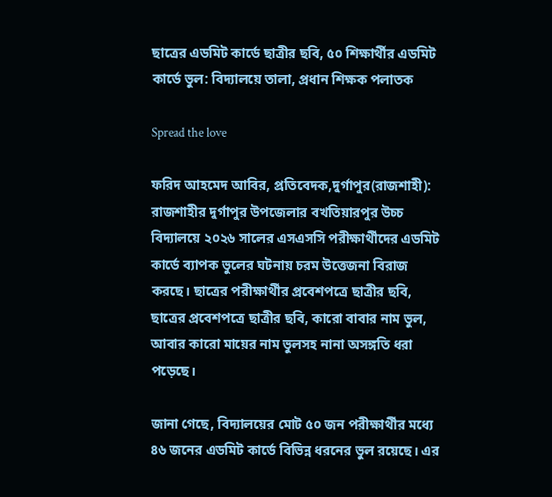ছাত্রের এডমিট কার্ডে ছাত্রীর ছবি, ৫০ শিক্ষার্থীর এডমিট কার্ডে ভুল: বিদ্যালয়ে তালা, প্রধান শিক্ষক পলাতক

Spread the love

ফরিদ আহমেদ আবির, প্রতিবেদক,দুর্গাপুর(রাজশাহী): রাজশাহীর দুর্গাপুর উপজেলার বখতিয়ারপুর উচ্চ বিদ্যালয়ে ২০২৬ সালের এসএসসি পরীক্ষার্থীদের এডমিট কার্ডে ব্যাপক ভুলের ঘটনায় চরম উত্তেজনা বিরাজ করছে। ছাত্রের পরীক্ষার্থীর প্রবেশপত্রে ছাত্রীর ছবি, ছাত্রের প্রবেশপত্রে ছাত্রীর ছবি, কারো বাবার নাম ভুল, আবার কারো মায়ের নাম ভুলসহ নানা অসঙ্গতি ধরা পড়েছে।

জানা গেছে, বিদ্যালয়ের মোট ৫০ জন পরীক্ষার্থীর মধ্যে ৪৬ জনের এডমিট কার্ডে বিভিন্ন ধরনের ভুল রয়েছে। এর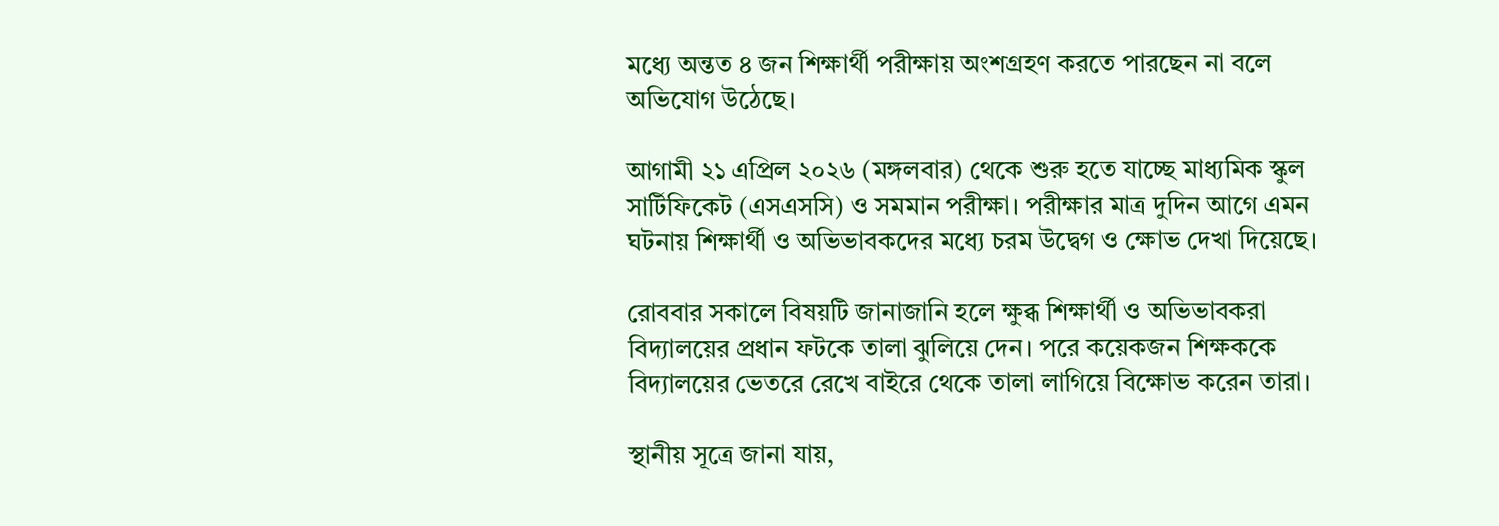মধ্যে অন্তত ৪ জন শিক্ষার্থী পরীক্ষায় অংশগ্রহণ করতে পারছেন না বলে অভিযোগ উঠেছে।

আগামী ২১ এপ্রিল ২০২৬ (মঙ্গলবার) থেকে শুরু হতে যাচ্ছে মাধ্যমিক স্কুল সার্টিফিকেট (এসএসসি) ও সমমান পরীক্ষা। পরীক্ষার মাত্র দুদিন আগে এমন ঘটনায় শিক্ষার্থী ও অভিভাবকদের মধ্যে চরম উদ্বেগ ও ক্ষোভ দেখা দিয়েছে।

রোববার সকালে বিষয়টি জানাজানি হলে ক্ষুব্ধ শিক্ষার্থী ও অভিভাবকরা বিদ্যালয়ের প্রধান ফটকে তালা ঝুলিয়ে দেন। পরে কয়েকজন শিক্ষককে বিদ্যালয়ের ভেতরে রেখে বাইরে থেকে তালা লাগিয়ে বিক্ষোভ করেন তারা।

স্থানীয় সূত্রে জানা যায়,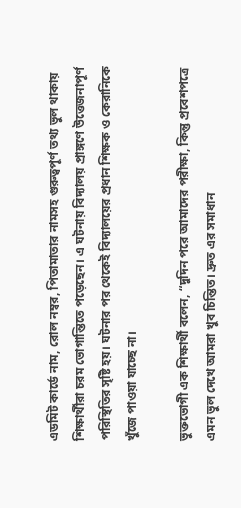এডমিট কার্ডে নাম, রোল নম্বর, পিতামাতার নামসহ গুরুত্বপূর্ণ তথ্য ভুল থাকায় শিক্ষার্থীরা চরম ভোগান্তিতে পড়েছেন। এ ঘটনায় বিদ্যালয় প্রাঙ্গণে উত্তেজনাপূর্ণ পরিস্থিতির সৃষ্টি হয়। ঘটনার পর থেকেই বিদ্যালয়ের প্রধান শিক্ষক ও কেরানিকে খুঁজে পাওয়া যাচ্ছে না।

ভুক্তভোগী এক শিক্ষার্থী বলেন, “দুদিন পরে আমাদের পরীক্ষা, কিন্তু প্রবেশপত্রে এমন ভুল দেখে আমরা খুব চিন্তিত। দ্রুত এর সমাধান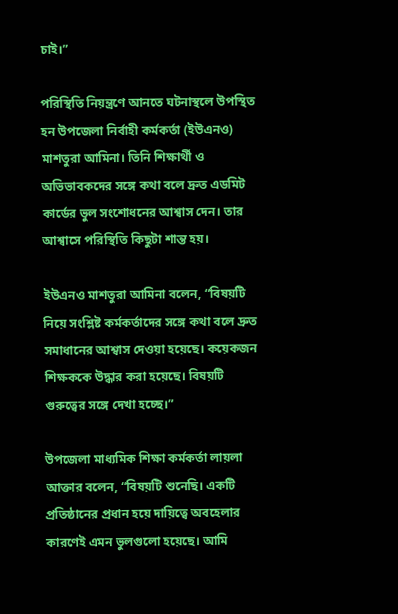চাই।”

পরিস্থিতি নিয়ন্ত্রণে আনতে ঘটনাস্থলে উপস্থিত হন উপজেলা নির্বাহী কর্মকর্তা (ইউএনও) মাশতুরা আমিনা। তিনি শিক্ষার্থী ও অভিভাবকদের সঙ্গে কথা বলে দ্রুত এডমিট কার্ডের ভুল সংশোধনের আশ্বাস দেন। তার আশ্বাসে পরিস্থিতি কিছুটা শান্ত হয়।

ইউএনও মাশতুরা আমিনা বলেন, “বিষয়টি নিয়ে সংশ্লিষ্ট কর্মকর্তাদের সঙ্গে কথা বলে দ্রুত সমাধানের আশ্বাস দেওয়া হয়েছে। কয়েকজন শিক্ষককে উদ্ধার করা হয়েছে। বিষয়টি গুরুত্বের সঙ্গে দেখা হচ্ছে।”

উপজেলা মাধ্যমিক শিক্ষা কর্মকর্তা লায়লা আক্তার বলেন, “বিষয়টি শুনেছি। একটি প্রতিষ্ঠানের প্রধান হয়ে দায়িত্বে অবহেলার কারণেই এমন ভুলগুলো হয়েছে। আমি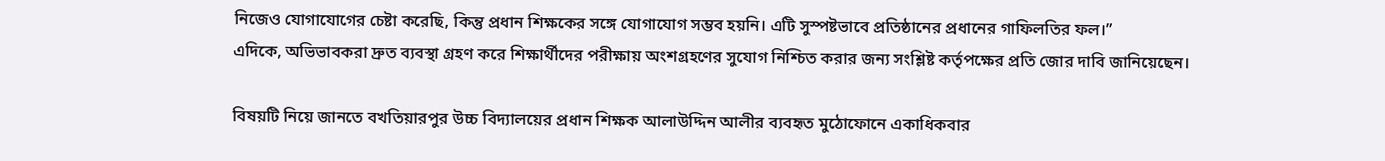নিজেও যোগাযোগের চেষ্টা করেছি, কিন্তু প্রধান শিক্ষকের সঙ্গে যোগাযোগ সম্ভব হয়নি। এটি সুস্পষ্টভাবে প্রতিষ্ঠানের প্রধানের গাফিলতির ফল।”
এদিকে, অভিভাবকরা দ্রুত ব্যবস্থা গ্রহণ করে শিক্ষার্থীদের পরীক্ষায় অংশগ্রহণের সুযোগ নিশ্চিত করার জন্য সংশ্লিষ্ট কর্তৃপক্ষের প্রতি জোর দাবি জানিয়েছেন।

বিষয়টি নিয়ে জানতে বখতিয়ারপুর উচ্চ বিদ্যালয়ের প্রধান শিক্ষক আলাউদ্দিন আলীর ব্যবহৃত মুঠোফোনে একাধিকবার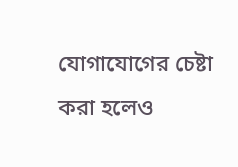যোগাযোগের চেষ্টা করা হলেও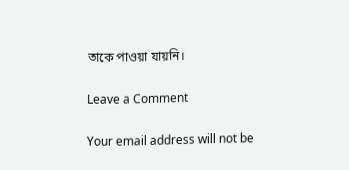তাকে পাওয়া যায়নি।

Leave a Comment

Your email address will not be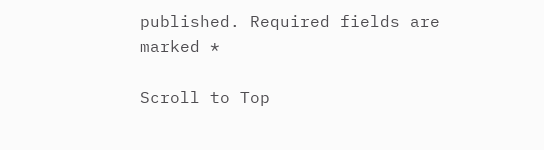published. Required fields are marked *

Scroll to Top